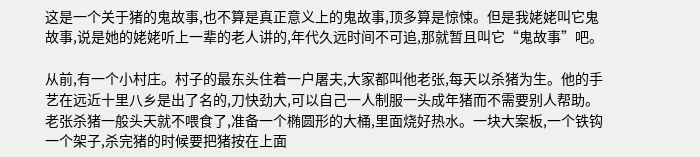这是一个关于猪的鬼故事,也不算是真正意义上的鬼故事,顶多算是惊悚。但是我姥姥叫它鬼故事,说是她的姥姥听上一辈的老人讲的,年代久远时间不可追,那就暂且叫它“鬼故事”吧。

从前,有一个小村庄。村子的最东头住着一户屠夫,大家都叫他老张,每天以杀猪为生。他的手艺在远近十里八乡是出了名的,刀快劲大,可以自己一人制服一头成年猪而不需要别人帮助。
老张杀猪一般头天就不喂食了,准备一个椭圆形的大桶,里面烧好热水。一块大案板,一个铁钩一个架子,杀完猪的时候要把猪按在上面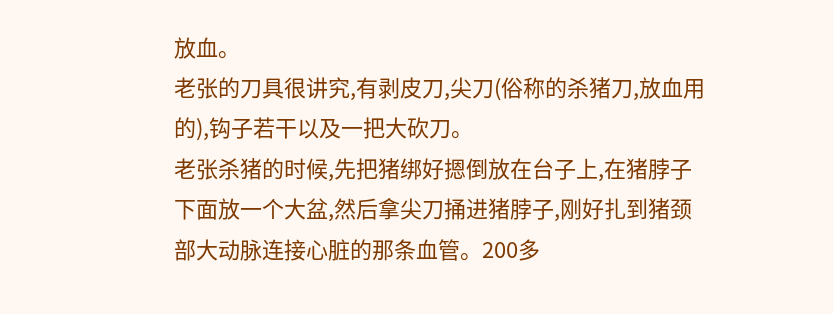放血。
老张的刀具很讲究,有剥皮刀,尖刀(俗称的杀猪刀,放血用的),钩子若干以及一把大砍刀。
老张杀猪的时候,先把猪绑好摁倒放在台子上,在猪脖子下面放一个大盆,然后拿尖刀捅进猪脖子,刚好扎到猪颈部大动脉连接心脏的那条血管。200多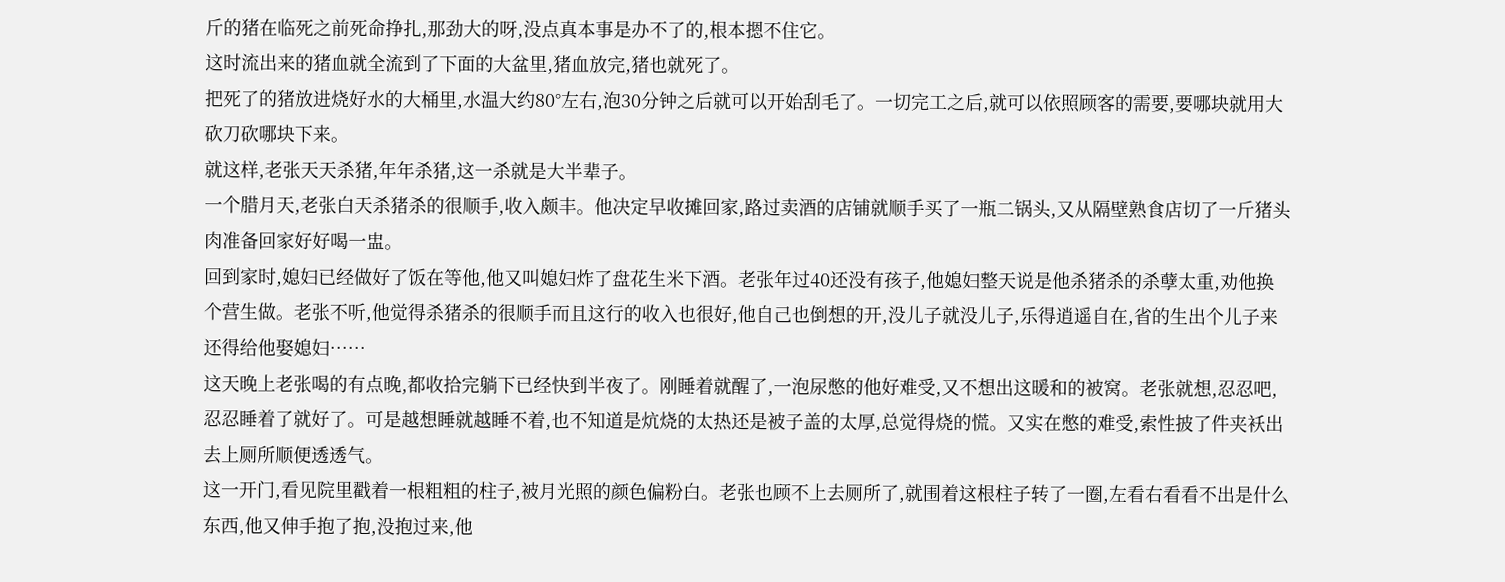斤的猪在临死之前死命挣扎,那劲大的呀,没点真本事是办不了的,根本摁不住它。
这时流出来的猪血就全流到了下面的大盆里,猪血放完,猪也就死了。
把死了的猪放进烧好水的大桶里,水温大约80°左右,泡30分钟之后就可以开始刮毛了。一切完工之后,就可以依照顾客的需要,要哪块就用大砍刀砍哪块下来。
就这样,老张天天杀猪,年年杀猪,这一杀就是大半辈子。
一个腊月天,老张白天杀猪杀的很顺手,收入颇丰。他决定早收摊回家,路过卖酒的店铺就顺手买了一瓶二锅头,又从隔壁熟食店切了一斤猪头肉准备回家好好喝一盅。
回到家时,媳妇已经做好了饭在等他,他又叫媳妇炸了盘花生米下酒。老张年过40还没有孩子,他媳妇整天说是他杀猪杀的杀孽太重,劝他换个营生做。老张不听,他觉得杀猪杀的很顺手而且这行的收入也很好,他自己也倒想的开,没儿子就没儿子,乐得逍遥自在,省的生出个儿子来还得给他娶媳妇……
这天晚上老张喝的有点晚,都收拾完躺下已经快到半夜了。刚睡着就醒了,一泡尿憋的他好难受,又不想出这暖和的被窝。老张就想,忍忍吧,忍忍睡着了就好了。可是越想睡就越睡不着,也不知道是炕烧的太热还是被子盖的太厚,总觉得烧的慌。又实在憋的难受,索性披了件夹袄出去上厕所顺便透透气。
这一开门,看见院里戳着一根粗粗的柱子,被月光照的颜色偏粉白。老张也顾不上去厕所了,就围着这根柱子转了一圈,左看右看看不出是什么东西,他又伸手抱了抱,没抱过来,他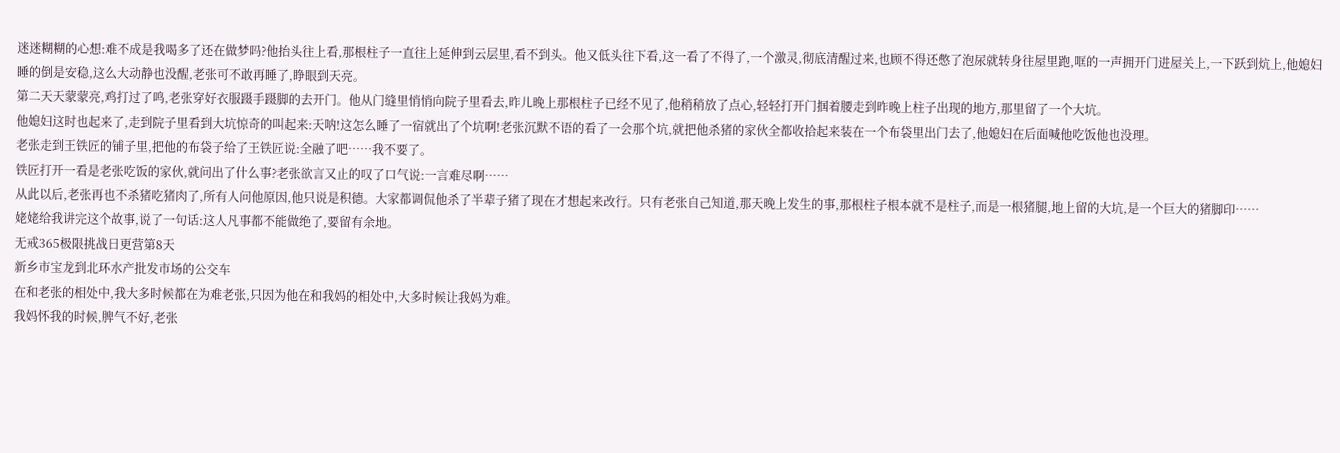迷迷糊糊的心想:难不成是我喝多了还在做梦吗?他抬头往上看,那根柱子一直往上延伸到云层里,看不到头。他又低头往下看,这一看了不得了,一个激灵,彻底清醒过来,也顾不得还憋了泡尿就转身往屋里跑,哐的一声拥开门进屋关上,一下跃到炕上,他媳妇睡的倒是安稳,这么大动静也没醒,老张可不敢再睡了,睁眼到天亮。
第二天天蒙蒙亮,鸡打过了鸣,老张穿好衣服蹑手蹑脚的去开门。他从门缝里悄悄向院子里看去,昨儿晚上那根柱子已经不见了,他稍稍放了点心,轻轻打开门掴着腰走到昨晚上柱子出现的地方,那里留了一个大坑。
他媳妇这时也起来了,走到院子里看到大坑惊奇的叫起来:天呐!这怎么睡了一宿就出了个坑啊!老张沉默不语的看了一会那个坑,就把他杀猪的家伙全都收拾起来装在一个布袋里出门去了,他媳妇在后面喊他吃饭他也没理。
老张走到王铁匠的铺子里,把他的布袋子给了王铁匠说:全融了吧……我不要了。
铁匠打开一看是老张吃饭的家伙,就问出了什么事?老张欲言又止的叹了口气说:一言难尽啊……
从此以后,老张再也不杀猪吃猪肉了,所有人问他原因,他只说是积德。大家都调侃他杀了半辈子猪了现在才想起来改行。只有老张自己知道,那天晚上发生的事,那根柱子根本就不是柱子,而是一根猪腿,地上留的大坑,是一个巨大的猪脚印……
姥姥给我讲完这个故事,说了一句话:这人凡事都不能做绝了,要留有余地。
无戒365极限挑战日更营第8天
新乡市宝龙到北环水产批发市场的公交车
在和老张的相处中,我大多时候都在为难老张,只因为他在和我妈的相处中,大多时候让我妈为难。
我妈怀我的时候,脾气不好,老张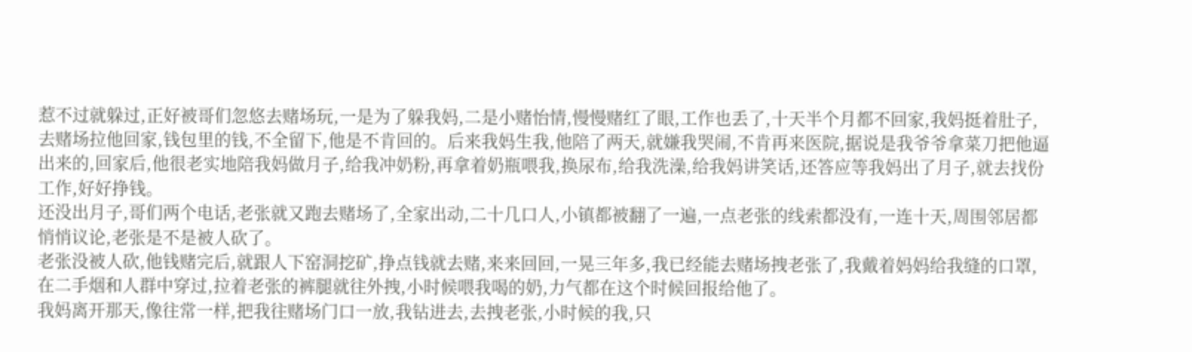惹不过就躲过,正好被哥们忽悠去赌场玩,一是为了躲我妈,二是小赌怡情,慢慢赌红了眼,工作也丢了,十天半个月都不回家,我妈挺着肚子,去赌场拉他回家,钱包里的钱,不全留下,他是不肯回的。后来我妈生我,他陪了两天,就嫌我哭闹,不肯再来医院,据说是我爷爷拿菜刀把他逼出来的,回家后,他很老实地陪我妈做月子,给我冲奶粉,再拿着奶瓶喂我,换尿布,给我洗澡,给我妈讲笑话,还答应等我妈出了月子,就去找份工作,好好挣钱。
还没出月子,哥们两个电话,老张就又跑去赌场了,全家出动,二十几口人,小镇都被翻了一遍,一点老张的线索都没有,一连十天,周围邻居都悄悄议论,老张是不是被人砍了。
老张没被人砍,他钱赌完后,就跟人下窑洞挖矿,挣点钱就去赌,来来回回,一晃三年多,我已经能去赌场拽老张了,我戴着妈妈给我缝的口罩,在二手烟和人群中穿过,拉着老张的裤腿就往外拽,小时候喂我喝的奶,力气都在这个时候回报给他了。
我妈离开那天,像往常一样,把我往赌场门口一放,我钻进去,去拽老张,小时候的我,只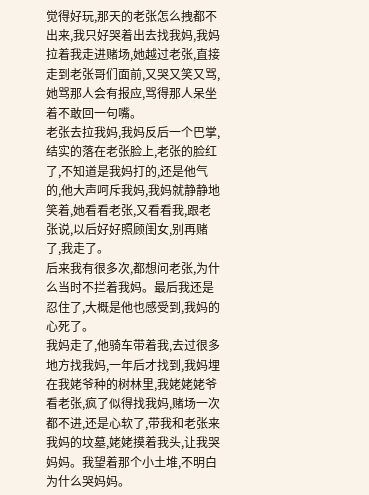觉得好玩,那天的老张怎么拽都不出来,我只好哭着出去找我妈,我妈拉着我走进赌场,她越过老张,直接走到老张哥们面前,又哭又笑又骂,她骂那人会有报应,骂得那人呆坐着不敢回一句嘴。
老张去拉我妈,我妈反后一个巴掌,结实的落在老张脸上,老张的脸红了,不知道是我妈打的,还是他气的,他大声呵斥我妈,我妈就静静地笑着,她看看老张,又看看我,跟老张说,以后好好照顾闺女,别再赌了,我走了。
后来我有很多次,都想问老张,为什么当时不拦着我妈。最后我还是忍住了,大概是他也感受到,我妈的心死了。
我妈走了,他骑车带着我,去过很多地方找我妈,一年后才找到,我妈埋在我姥爷种的树林里,我姥姥姥爷看老张,疯了似得找我妈,赌场一次都不进,还是心软了,带我和老张来我妈的坟墓,姥姥摸着我头,让我哭妈妈。我望着那个小土堆,不明白为什么哭妈妈。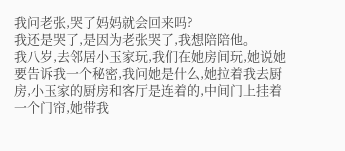我问老张,哭了妈妈就会回来吗?
我还是哭了,是因为老张哭了,我想陪陪他。
我八岁,去邻居小玉家玩,我们在她房间玩,她说她要告诉我一个秘密,我问她是什么,她拉着我去厨房,小玉家的厨房和客厅是连着的,中间门上挂着一个门帘,她带我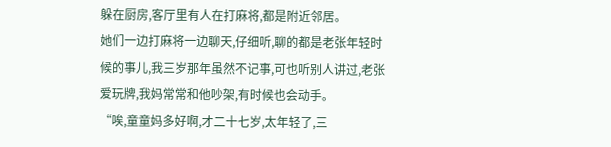躲在厨房,客厅里有人在打麻将,都是附近邻居。
她们一边打麻将一边聊天,仔细听,聊的都是老张年轻时候的事儿,我三岁那年虽然不记事,可也听别人讲过,老张爱玩牌,我妈常常和他吵架,有时候也会动手。
“唉,童童妈多好啊,才二十七岁,太年轻了,三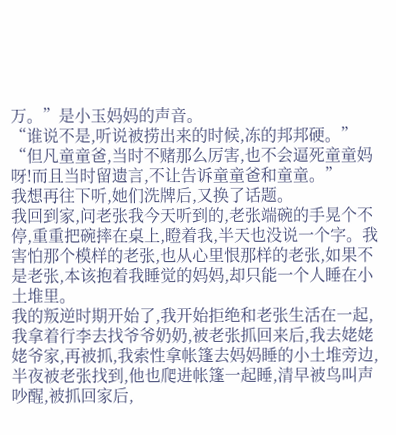万。”是小玉妈妈的声音。
“谁说不是,听说被捞出来的时候,冻的邦邦硬。”
“但凡童童爸,当时不赌那么厉害,也不会逼死童童妈呀!而且当时留遗言,不让告诉童童爸和童童。”
我想再往下听,她们洗牌后,又换了话题。
我回到家,问老张我今天听到的,老张端碗的手晃个不停,重重把碗摔在桌上,瞪着我,半天也没说一个字。我害怕那个模样的老张,也从心里恨那样的老张,如果不是老张,本该抱着我睡觉的妈妈,却只能一个人睡在小土堆里。
我的叛逆时期开始了,我开始拒绝和老张生活在一起,我拿着行李去找爷爷奶奶,被老张抓回来后,我去姥姥姥爷家,再被抓,我索性拿帐篷去妈妈睡的小土堆旁边,半夜被老张找到,他也爬进帐篷一起睡,清早被鸟叫声吵醒,被抓回家后,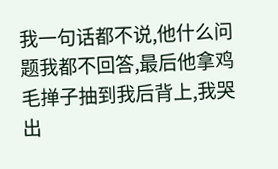我一句话都不说,他什么问题我都不回答,最后他拿鸡毛掸子抽到我后背上,我哭出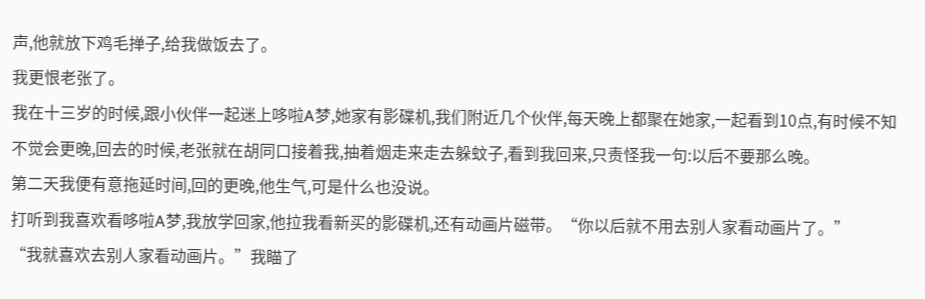声,他就放下鸡毛掸子,给我做饭去了。
我更恨老张了。
我在十三岁的时候,跟小伙伴一起迷上哆啦A梦,她家有影碟机,我们附近几个伙伴,每天晚上都聚在她家,一起看到10点,有时候不知不觉会更晚,回去的时候,老张就在胡同口接着我,抽着烟走来走去躲蚊子,看到我回来,只责怪我一句:以后不要那么晚。
第二天我便有意拖延时间,回的更晚,他生气,可是什么也没说。
打听到我喜欢看哆啦A梦,我放学回家,他拉我看新买的影碟机,还有动画片磁带。“你以后就不用去别人家看动画片了。”
“我就喜欢去别人家看动画片。”我瞄了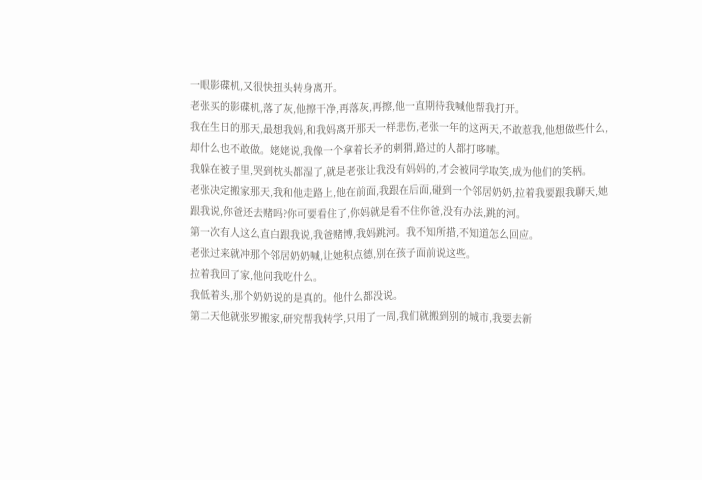一眼影碟机,又很快扭头转身离开。
老张买的影碟机,落了灰,他擦干净,再落灰,再擦,他一直期待我喊他帮我打开。
我在生日的那天,最想我妈,和我妈离开那天一样悲伤,老张一年的这两天,不敢惹我,他想做些什么,却什么也不敢做。姥姥说,我像一个拿着长矛的刺猬,路过的人都打哆嗦。
我躲在被子里,哭到枕头都湿了,就是老张让我没有妈妈的,才会被同学取笑,成为他们的笑柄。
老张决定搬家那天,我和他走路上,他在前面,我跟在后面,碰到一个邻居奶奶,拉着我要跟我聊天,她跟我说,你爸还去赌吗?你可要看住了,你妈就是看不住你爸,没有办法,跳的河。
第一次有人这么直白跟我说,我爸赌博,我妈跳河。我不知所措,不知道怎么回应。
老张过来就冲那个邻居奶奶喊,让她积点德,别在孩子面前说这些。
拉着我回了家,他问我吃什么。
我低着头,那个奶奶说的是真的。他什么都没说。
第二天他就张罗搬家,研究帮我转学,只用了一周,我们就搬到别的城市,我要去新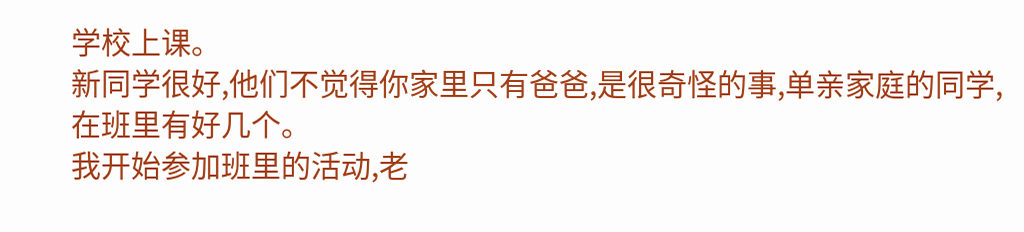学校上课。
新同学很好,他们不觉得你家里只有爸爸,是很奇怪的事,单亲家庭的同学,在班里有好几个。
我开始参加班里的活动,老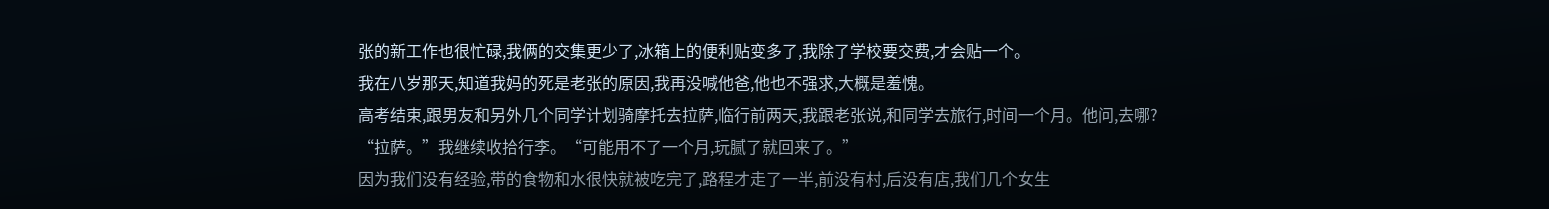张的新工作也很忙碌,我俩的交集更少了,冰箱上的便利贴变多了,我除了学校要交费,才会贴一个。
我在八岁那天,知道我妈的死是老张的原因,我再没喊他爸,他也不强求,大概是羞愧。
高考结束,跟男友和另外几个同学计划骑摩托去拉萨,临行前两天,我跟老张说,和同学去旅行,时间一个月。他问,去哪?
“拉萨。”我继续收拾行李。“可能用不了一个月,玩腻了就回来了。”
因为我们没有经验,带的食物和水很快就被吃完了,路程才走了一半,前没有村,后没有店,我们几个女生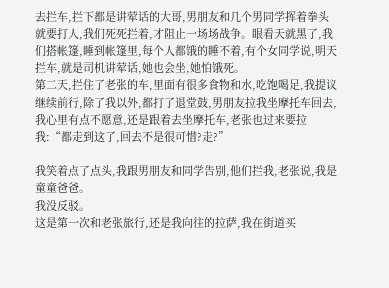去拦车,拦下都是讲荤话的大哥,男朋友和几个男同学挥着拳头就要打人,我们死死拦着,才阻止一场场战争。眼看天就黑了,我们搭帐篷,睡到帐篷里,每个人都饿的睡不着,有个女同学说,明天拦车,就是司机讲荤话,她也会坐,她怕饿死。
第二天,拦住了老张的车,里面有很多食物和水,吃饱喝足,我提议继续前行,除了我以外,都打了退堂鼓,男朋友拉我坐摩托车回去,我心里有点不愿意,还是跟着去坐摩托车,老张也过来要拉我:“都走到这了,回去不是很可惜?走?”

我笑着点了点头,我跟男朋友和同学告别,他们拦我,老张说,我是童童爸爸。
我没反驳。
这是第一次和老张旅行,还是我向往的拉萨,我在街道买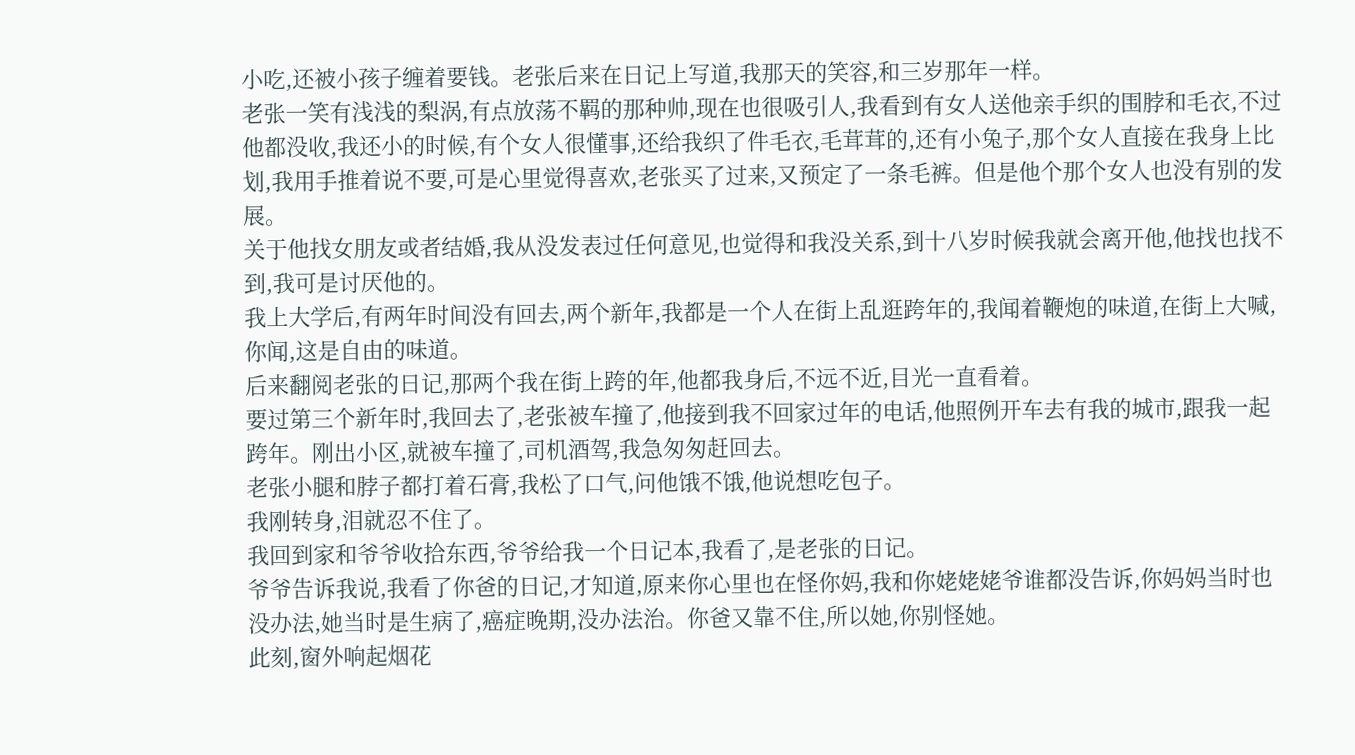小吃,还被小孩子缠着要钱。老张后来在日记上写道,我那天的笑容,和三岁那年一样。
老张一笑有浅浅的梨涡,有点放荡不羁的那种帅,现在也很吸引人,我看到有女人送他亲手织的围脖和毛衣,不过他都没收,我还小的时候,有个女人很懂事,还给我织了件毛衣,毛茸茸的,还有小兔子,那个女人直接在我身上比划,我用手推着说不要,可是心里觉得喜欢,老张买了过来,又预定了一条毛裤。但是他个那个女人也没有别的发展。
关于他找女朋友或者结婚,我从没发表过任何意见,也觉得和我没关系,到十八岁时候我就会离开他,他找也找不到,我可是讨厌他的。
我上大学后,有两年时间没有回去,两个新年,我都是一个人在街上乱逛跨年的,我闻着鞭炮的味道,在街上大喊,你闻,这是自由的味道。
后来翻阅老张的日记,那两个我在街上跨的年,他都我身后,不远不近,目光一直看着。
要过第三个新年时,我回去了,老张被车撞了,他接到我不回家过年的电话,他照例开车去有我的城市,跟我一起跨年。刚出小区,就被车撞了,司机酒驾,我急匆匆赶回去。
老张小腿和脖子都打着石膏,我松了口气,问他饿不饿,他说想吃包子。
我刚转身,泪就忍不住了。
我回到家和爷爷收拾东西,爷爷给我一个日记本,我看了,是老张的日记。
爷爷告诉我说,我看了你爸的日记,才知道,原来你心里也在怪你妈,我和你姥姥姥爷谁都没告诉,你妈妈当时也没办法,她当时是生病了,癌症晚期,没办法治。你爸又靠不住,所以她,你别怪她。
此刻,窗外响起烟花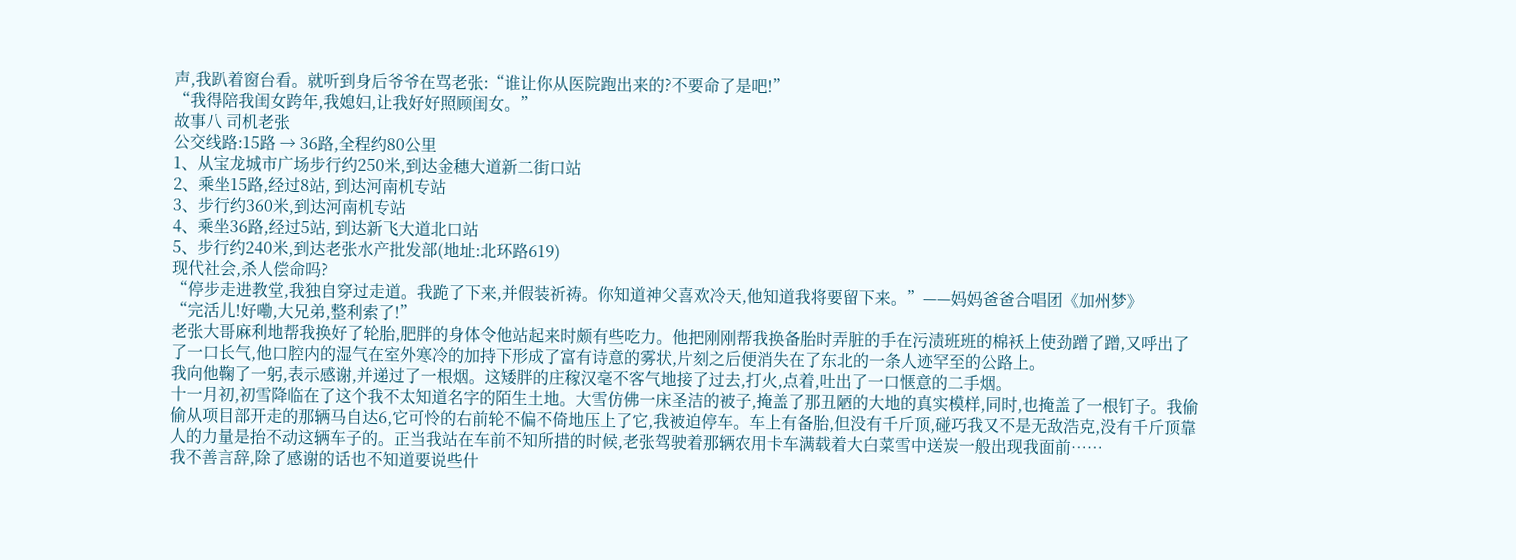声,我趴着窗台看。就听到身后爷爷在骂老张:“谁让你从医院跑出来的?不要命了是吧!”
“我得陪我闺女跨年,我媳妇,让我好好照顾闺女。”
故事八 司机老张
公交线路:15路 → 36路,全程约80公里
1、从宝龙城市广场步行约250米,到达金穗大道新二街口站
2、乘坐15路,经过8站, 到达河南机专站
3、步行约360米,到达河南机专站
4、乘坐36路,经过5站, 到达新飞大道北口站
5、步行约240米,到达老张水产批发部(地址:北环路619)
现代社会,杀人偿命吗?
“停步走进教堂,我独自穿过走道。我跪了下来,并假装祈祷。你知道神父喜欢冷天,他知道我将要留下来。”——妈妈爸爸合唱团《加州梦》
“完活儿!好嘞,大兄弟,整利索了!”
老张大哥麻利地帮我换好了轮胎,肥胖的身体令他站起来时颇有些吃力。他把刚刚帮我换备胎时弄脏的手在污渍班班的棉袄上使劲蹭了蹭,又呼出了了一口长气,他口腔内的湿气在室外寒冷的加持下形成了富有诗意的雾状,片刻之后便消失在了东北的一条人迹罕至的公路上。
我向他鞠了一躬,表示感谢,并递过了一根烟。这矮胖的庄稼汉毫不客气地接了过去,打火,点着,吐出了一口惬意的二手烟。
十一月初,初雪降临在了这个我不太知道名字的陌生土地。大雪仿佛一床圣洁的被子,掩盖了那丑陋的大地的真实模样,同时,也掩盖了一根钉子。我偷偷从项目部开走的那辆马自达6,它可怜的右前轮不偏不倚地压上了它,我被迫停车。车上有备胎,但没有千斤顶,碰巧我又不是无敌浩克,没有千斤顶靠人的力量是抬不动这辆车子的。正当我站在车前不知所措的时候,老张驾驶着那辆农用卡车满载着大白菜雪中送炭一般出现我面前……
我不善言辞,除了感谢的话也不知道要说些什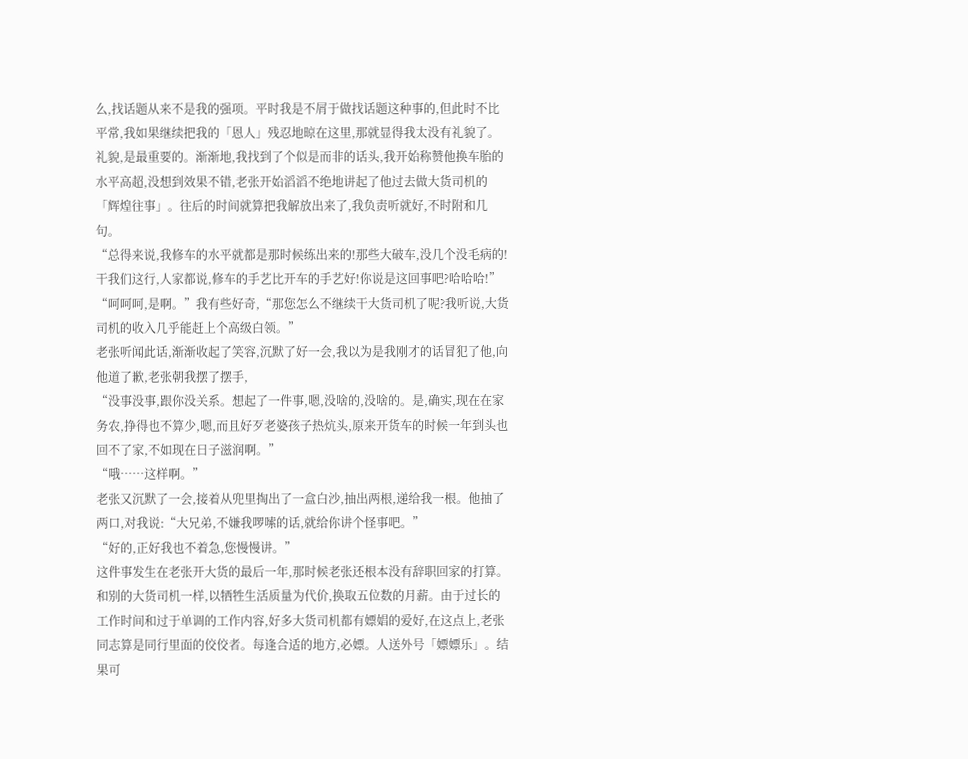么,找话题从来不是我的强项。平时我是不屑于做找话题这种事的,但此时不比平常,我如果继续把我的「恩人」残忍地晾在这里,那就显得我太没有礼貌了。礼貌,是最重要的。渐渐地,我找到了个似是而非的话头,我开始称赞他换车胎的水平高超,没想到效果不错,老张开始滔滔不绝地讲起了他过去做大货司机的「辉煌往事」。往后的时间就算把我解放出来了,我负责听就好,不时附和几句。
“总得来说,我修车的水平就都是那时候练出来的!那些大破车,没几个没毛病的!干我们这行,人家都说,修车的手艺比开车的手艺好!你说是这回事吧?哈哈哈!”
“呵呵呵,是啊。”我有些好奇,“那您怎么不继续干大货司机了呢?我听说,大货司机的收入几乎能赶上个高级白领。”
老张听闻此话,渐渐收起了笑容,沉默了好一会,我以为是我刚才的话冒犯了他,向他道了歉,老张朝我摆了摆手,
“没事没事,跟你没关系。想起了一件事,嗯,没啥的,没啥的。是,确实,现在在家务农,挣得也不算少,嗯,而且好歹老婆孩子热炕头,原来开货车的时候一年到头也回不了家,不如现在日子滋润啊。”
“哦……这样啊。”
老张又沉默了一会,接着从兜里掏出了一盒白沙,抽出两根,递给我一根。他抽了两口,对我说:“大兄弟,不嫌我啰嗦的话,就给你讲个怪事吧。”
“好的,正好我也不着急,您慢慢讲。”
这件事发生在老张开大货的最后一年,那时候老张还根本没有辞职回家的打算。和别的大货司机一样,以牺牲生活质量为代价,换取五位数的月薪。由于过长的工作时间和过于单调的工作内容,好多大货司机都有嫖娼的爱好,在这点上,老张同志算是同行里面的佼佼者。每逢合适的地方,必嫖。人送外号「嫖嫖乐」。结果可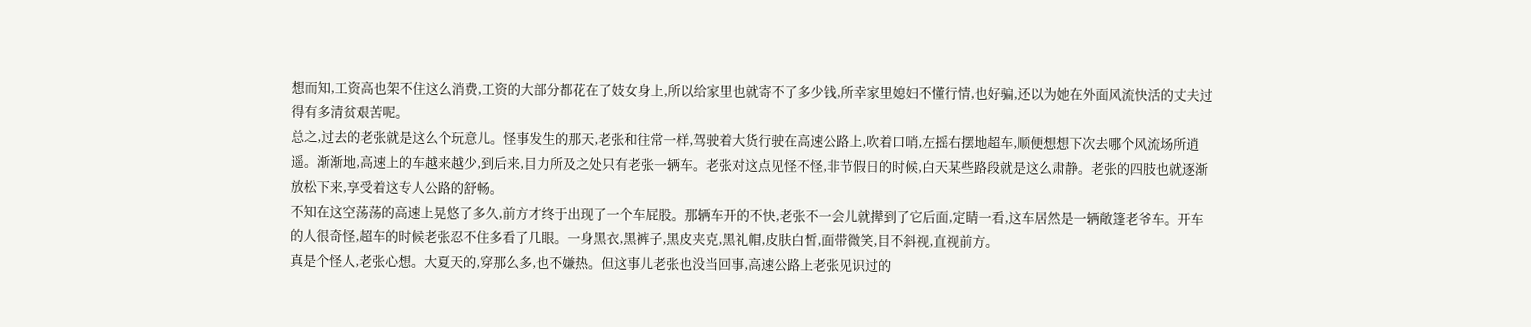想而知,工资高也架不住这么消费,工资的大部分都花在了妓女身上,所以给家里也就寄不了多少钱,所幸家里媳妇不懂行情,也好骗,还以为她在外面风流快活的丈夫过得有多清贫艰苦呢。
总之,过去的老张就是这么个玩意儿。怪事发生的那天,老张和往常一样,驾驶着大货行驶在高速公路上,吹着口哨,左摇右摆地超车,顺便想想下次去哪个风流场所逍遥。渐渐地,高速上的车越来越少,到后来,目力所及之处只有老张一辆车。老张对这点见怪不怪,非节假日的时候,白天某些路段就是这么肃静。老张的四肢也就逐渐放松下来,享受着这专人公路的舒畅。
不知在这空荡荡的高速上晃悠了多久,前方才终于出现了一个车屁股。那辆车开的不快,老张不一会儿就撵到了它后面,定睛一看,这车居然是一辆敞篷老爷车。开车的人很奇怪,超车的时候老张忍不住多看了几眼。一身黑衣,黑裤子,黑皮夹克,黑礼帽,皮肤白皙,面带微笑,目不斜视,直视前方。
真是个怪人,老张心想。大夏天的,穿那么多,也不嫌热。但这事儿老张也没当回事,高速公路上老张见识过的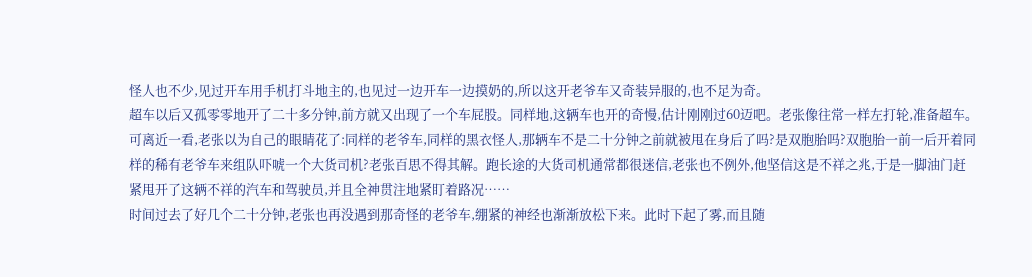怪人也不少,见过开车用手机打斗地主的,也见过一边开车一边摸奶的,所以这开老爷车又奇装异服的,也不足为奇。
超车以后又孤零零地开了二十多分钟,前方就又出现了一个车屁股。同样地,这辆车也开的奇慢,估计刚刚过60迈吧。老张像往常一样左打轮,准备超车。可离近一看,老张以为自己的眼睛花了:同样的老爷车,同样的黑衣怪人,那辆车不是二十分钟之前就被甩在身后了吗?是双胞胎吗?双胞胎一前一后开着同样的稀有老爷车来组队吓唬一个大货司机?老张百思不得其解。跑长途的大货司机通常都很迷信,老张也不例外,他坚信这是不祥之兆,于是一脚油门赶紧甩开了这辆不祥的汽车和驾驶员,并且全神贯注地紧盯着路况……
时间过去了好几个二十分钟,老张也再没遇到那奇怪的老爷车,绷紧的神经也渐渐放松下来。此时下起了雾,而且随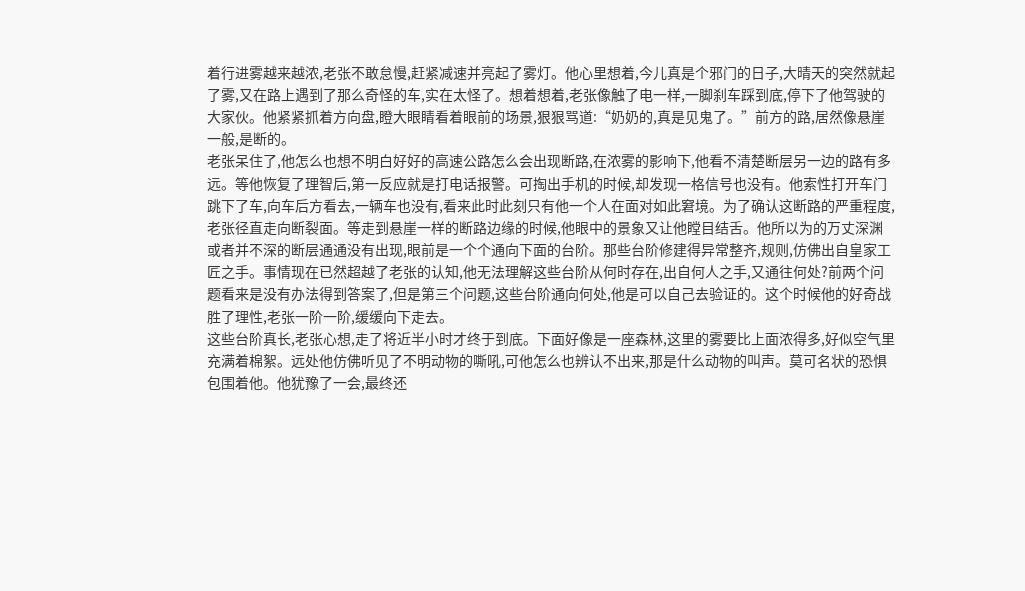着行进雾越来越浓,老张不敢怠慢,赶紧减速并亮起了雾灯。他心里想着,今儿真是个邪门的日子,大晴天的突然就起了雾,又在路上遇到了那么奇怪的车,实在太怪了。想着想着,老张像触了电一样,一脚刹车踩到底,停下了他驾驶的大家伙。他紧紧抓着方向盘,瞪大眼睛看着眼前的场景,狠狠骂道:“奶奶的,真是见鬼了。”前方的路,居然像悬崖一般,是断的。
老张呆住了,他怎么也想不明白好好的高速公路怎么会出现断路,在浓雾的影响下,他看不清楚断层另一边的路有多远。等他恢复了理智后,第一反应就是打电话报警。可掏出手机的时候,却发现一格信号也没有。他索性打开车门跳下了车,向车后方看去,一辆车也没有,看来此时此刻只有他一个人在面对如此窘境。为了确认这断路的严重程度,老张径直走向断裂面。等走到悬崖一样的断路边缘的时候,他眼中的景象又让他瞠目结舌。他所以为的万丈深渊或者并不深的断层通通没有出现,眼前是一个个通向下面的台阶。那些台阶修建得异常整齐,规则,仿佛出自皇家工匠之手。事情现在已然超越了老张的认知,他无法理解这些台阶从何时存在,出自何人之手,又通往何处?前两个问题看来是没有办法得到答案了,但是第三个问题,这些台阶通向何处,他是可以自己去验证的。这个时候他的好奇战胜了理性,老张一阶一阶,缓缓向下走去。
这些台阶真长,老张心想,走了将近半小时才终于到底。下面好像是一座森林,这里的雾要比上面浓得多,好似空气里充满着棉絮。远处他仿佛听见了不明动物的嘶吼,可他怎么也辨认不出来,那是什么动物的叫声。莫可名状的恐惧包围着他。他犹豫了一会,最终还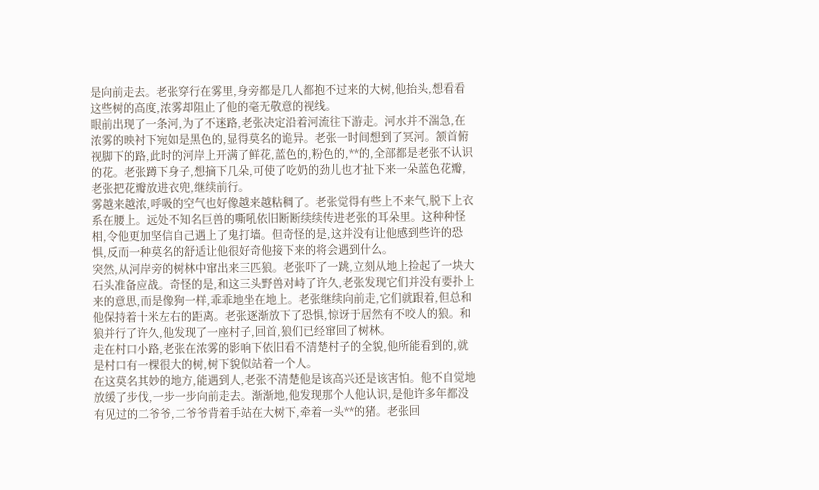是向前走去。老张穿行在雾里,身旁都是几人都抱不过来的大树,他抬头,想看看这些树的高度,浓雾却阻止了他的毫无敬意的视线。
眼前出现了一条河,为了不迷路,老张决定沿着河流往下游走。河水并不湍急,在浓雾的映衬下宛如是黑色的,显得莫名的诡异。老张一时间想到了冥河。颔首俯视脚下的路,此时的河岸上开满了鲜花,蓝色的,粉色的,**的,全部都是老张不认识的花。老张蹲下身子,想摘下几朵,可使了吃奶的劲儿也才扯下来一朵蓝色花瓣,老张把花瓣放进衣兜,继续前行。
雾越来越浓,呼吸的空气也好像越来越粘稠了。老张觉得有些上不来气,脱下上衣系在腰上。远处不知名巨兽的嘶吼依旧断断续续传进老张的耳朵里。这种种怪相,令他更加坚信自己遇上了鬼打墙。但奇怪的是,这并没有让他感到些许的恐惧,反而一种莫名的舒适让他很好奇他接下来的将会遇到什么。
突然,从河岸旁的树林中窜出来三匹狼。老张吓了一跳,立刻从地上捡起了一块大石头准备应战。奇怪的是,和这三头野兽对峙了许久,老张发现它们并没有要扑上来的意思,而是像狗一样,乖乖地坐在地上。老张继续向前走,它们就跟着,但总和他保持着十米左右的距离。老张逐渐放下了恐惧,惊讶于居然有不咬人的狼。和狼并行了许久,他发现了一座村子,回首,狼们已经窜回了树林。
走在村口小路,老张在浓雾的影响下依旧看不清楚村子的全貌,他所能看到的,就是村口有一棵很大的树,树下貌似站着一个人。
在这莫名其妙的地方,能遇到人,老张不清楚他是该高兴还是该害怕。他不自觉地放缓了步伐,一步一步向前走去。渐渐地,他发现那个人他认识,是他许多年都没有见过的二爷爷,二爷爷背着手站在大树下,牵着一头**的猪。老张回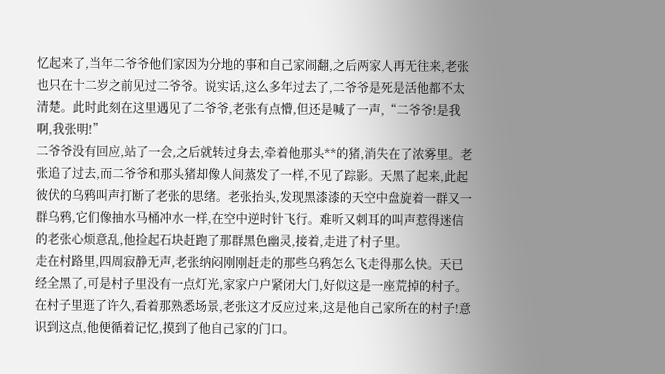忆起来了,当年二爷爷他们家因为分地的事和自己家闹翻,之后两家人再无往来,老张也只在十二岁之前见过二爷爷。说实话,这么多年过去了,二爷爷是死是活他都不太清楚。此时此刻在这里遇见了二爷爷,老张有点懵,但还是喊了一声,“二爷爷!是我啊,我张明!”
二爷爷没有回应,站了一会,之后就转过身去,牵着他那头**的猪,消失在了浓雾里。老张追了过去,而二爷爷和那头猪却像人间蒸发了一样,不见了踪影。天黑了起来,此起彼伏的乌鸦叫声打断了老张的思绪。老张抬头,发现黑漆漆的天空中盘旋着一群又一群乌鸦,它们像抽水马桶冲水一样,在空中逆时针飞行。难听又刺耳的叫声惹得迷信的老张心烦意乱,他捡起石块赶跑了那群黑色幽灵,接着,走进了村子里。
走在村路里,四周寂静无声,老张纳闷刚刚赶走的那些乌鸦怎么飞走得那么快。天已经全黑了,可是村子里没有一点灯光,家家户户紧闭大门,好似这是一座荒掉的村子。在村子里逛了许久,看着那熟悉场景,老张这才反应过来,这是他自己家所在的村子!意识到这点,他便循着记忆,摸到了他自己家的门口。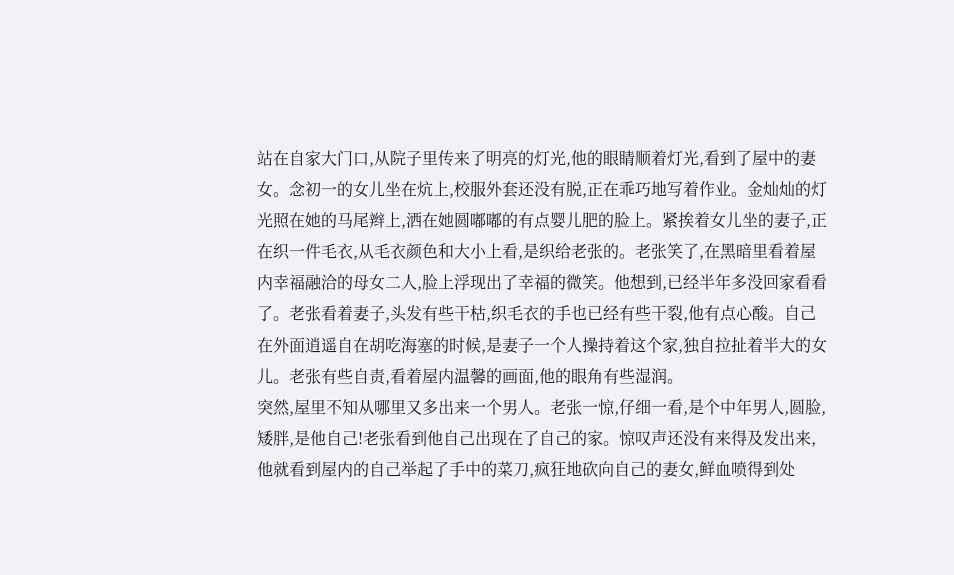站在自家大门口,从院子里传来了明亮的灯光,他的眼睛顺着灯光,看到了屋中的妻女。念初一的女儿坐在炕上,校服外套还没有脱,正在乖巧地写着作业。金灿灿的灯光照在她的马尾辫上,洒在她圆嘟嘟的有点婴儿肥的脸上。紧挨着女儿坐的妻子,正在织一件毛衣,从毛衣颜色和大小上看,是织给老张的。老张笑了,在黑暗里看着屋内幸福融洽的母女二人,脸上浮现出了幸福的微笑。他想到,已经半年多没回家看看了。老张看着妻子,头发有些干枯,织毛衣的手也已经有些干裂,他有点心酸。自己在外面逍遥自在胡吃海塞的时候,是妻子一个人操持着这个家,独自拉扯着半大的女儿。老张有些自责,看着屋内温馨的画面,他的眼角有些湿润。
突然,屋里不知从哪里又多出来一个男人。老张一惊,仔细一看,是个中年男人,圆脸,矮胖,是他自己!老张看到他自己出现在了自己的家。惊叹声还没有来得及发出来,他就看到屋内的自己举起了手中的菜刀,疯狂地砍向自己的妻女,鲜血喷得到处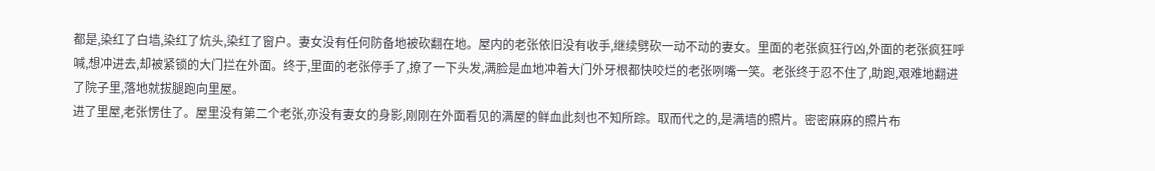都是,染红了白墙,染红了炕头,染红了窗户。妻女没有任何防备地被砍翻在地。屋内的老张依旧没有收手,继续劈砍一动不动的妻女。里面的老张疯狂行凶,外面的老张疯狂呼喊,想冲进去,却被紧锁的大门拦在外面。终于,里面的老张停手了,撩了一下头发,满脸是血地冲着大门外牙根都快咬烂的老张咧嘴一笑。老张终于忍不住了,助跑,艰难地翻进了院子里,落地就拔腿跑向里屋。
进了里屋,老张愣住了。屋里没有第二个老张,亦没有妻女的身影,刚刚在外面看见的满屋的鲜血此刻也不知所踪。取而代之的,是满墙的照片。密密麻麻的照片布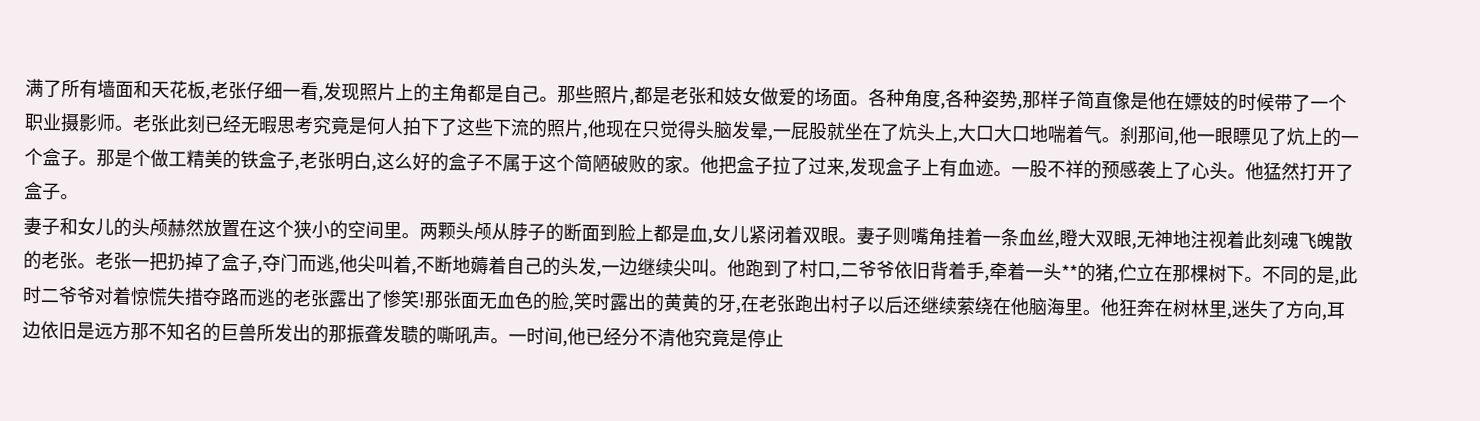满了所有墙面和天花板,老张仔细一看,发现照片上的主角都是自己。那些照片,都是老张和妓女做爱的场面。各种角度,各种姿势,那样子简直像是他在嫖妓的时候带了一个职业摄影师。老张此刻已经无暇思考究竟是何人拍下了这些下流的照片,他现在只觉得头脑发晕,一屁股就坐在了炕头上,大口大口地喘着气。刹那间,他一眼瞟见了炕上的一个盒子。那是个做工精美的铁盒子,老张明白,这么好的盒子不属于这个简陋破败的家。他把盒子拉了过来,发现盒子上有血迹。一股不祥的预感袭上了心头。他猛然打开了盒子。
妻子和女儿的头颅赫然放置在这个狭小的空间里。两颗头颅从脖子的断面到脸上都是血,女儿紧闭着双眼。妻子则嘴角挂着一条血丝,瞪大双眼,无神地注视着此刻魂飞魄散的老张。老张一把扔掉了盒子,夺门而逃,他尖叫着,不断地薅着自己的头发,一边继续尖叫。他跑到了村口,二爷爷依旧背着手,牵着一头**的猪,伫立在那棵树下。不同的是,此时二爷爷对着惊慌失措夺路而逃的老张露出了惨笑!那张面无血色的脸,笑时露出的黄黄的牙,在老张跑出村子以后还继续萦绕在他脑海里。他狂奔在树林里,迷失了方向,耳边依旧是远方那不知名的巨兽所发出的那振聋发聩的嘶吼声。一时间,他已经分不清他究竟是停止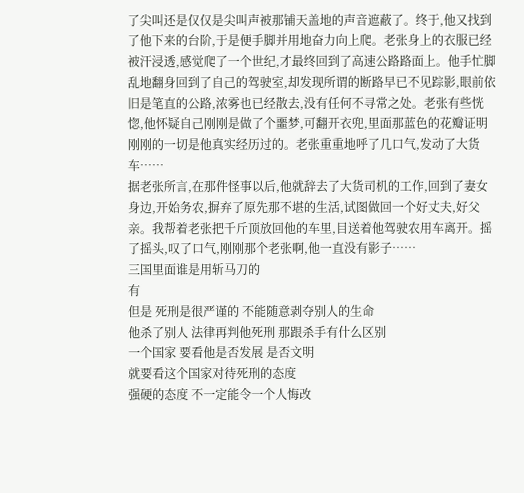了尖叫还是仅仅是尖叫声被那铺天盖地的声音遮蔽了。终于,他又找到了他下来的台阶,于是便手脚并用地奋力向上爬。老张身上的衣服已经被汗浸透,感觉爬了一个世纪,才最终回到了高速公路路面上。他手忙脚乱地翻身回到了自己的驾驶室,却发现所谓的断路早已不见踪影,眼前依旧是笔直的公路,浓雾也已经散去,没有任何不寻常之处。老张有些恍惚,他怀疑自己刚刚是做了个噩梦,可翻开衣兜,里面那蓝色的花瓣证明刚刚的一切是他真实经历过的。老张重重地呼了几口气,发动了大货车……
据老张所言,在那件怪事以后,他就辞去了大货司机的工作,回到了妻女身边,开始务农,摒弃了原先那不堪的生活,试图做回一个好丈夫,好父亲。我帮着老张把千斤顶放回他的车里,目送着他驾驶农用车离开。摇了摇头,叹了口气,刚刚那个老张啊,他一直没有影子……
三国里面谁是用斩马刀的
有
但是 死刑是很严谨的 不能随意剥夺别人的生命
他杀了别人 法律再判他死刑 那跟杀手有什么区别
一个国家 要看他是否发展 是否文明
就要看这个国家对待死刑的态度
强硬的态度 不一定能令一个人悔改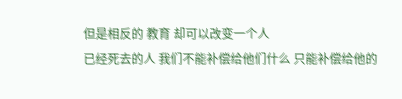但是相反的 教育 却可以改变一个人
已经死去的人 我们不能补偿给他们什么 只能补偿给他的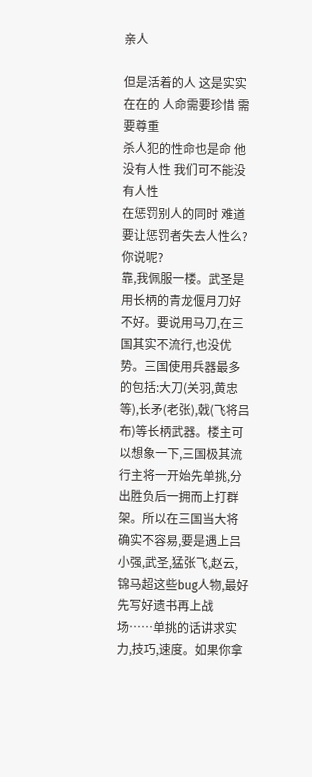亲人

但是活着的人 这是实实在在的 人命需要珍惜 需要尊重
杀人犯的性命也是命 他没有人性 我们可不能没有人性
在惩罚别人的同时 难道要让惩罚者失去人性么?
你说呢?
靠,我佩服一楼。武圣是用长柄的青龙偃月刀好不好。要说用马刀,在三国其实不流行,也没优势。三国使用兵器最多的包括:大刀(关羽,黄忠等),长矛(老张),戟(飞将吕布)等长柄武器。楼主可以想象一下,三国极其流行主将一开始先单挑,分出胜负后一拥而上打群架。所以在三国当大将确实不容易,要是遇上吕小强,武圣,猛张飞,赵云,锦马超这些bug人物,最好先写好遗书再上战场……单挑的话讲求实力,技巧,速度。如果你拿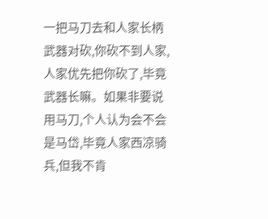一把马刀去和人家长柄武器对砍,你砍不到人家,人家优先把你砍了,毕竟武器长嘛。如果非要说用马刀,个人认为会不会是马岱,毕竟人家西凉骑兵,但我不肯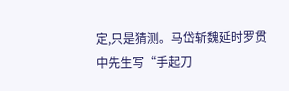定,只是猜测。马岱斩魏延时罗贯中先生写“手起刀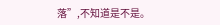落”,不知道是不是。